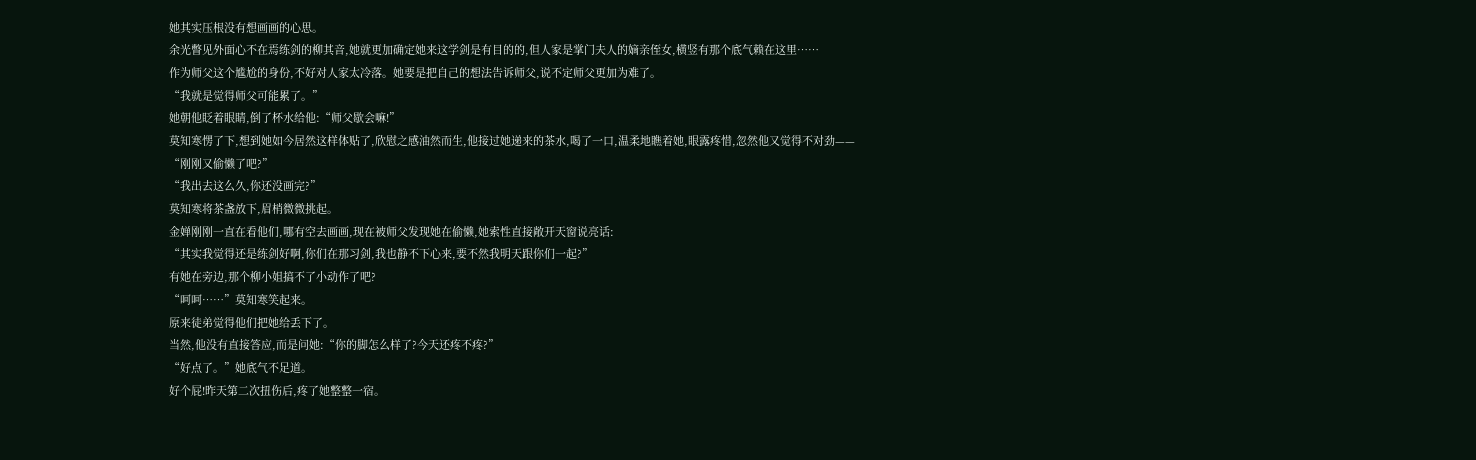她其实压根没有想画画的心思。
余光瞥见外面心不在焉练剑的柳其音,她就更加确定她来这学剑是有目的的,但人家是掌门夫人的嫡亲侄女,横竖有那个底气赖在这里……
作为师父这个尴尬的身份,不好对人家太冷落。她要是把自己的想法告诉师父,说不定师父更加为难了。
“我就是觉得师父可能累了。”
她朝他眨着眼睛,倒了杯水给他:“师父歇会嘛!”
莫知寒愣了下,想到她如今居然这样体贴了,欣慰之感油然而生,他接过她递来的茶水,喝了一口,温柔地瞧着她,眼露疼惜,忽然他又觉得不对劲——
“刚刚又偷懒了吧?”
“我出去这么久,你还没画完?”
莫知寒将茶盏放下,眉梢微微挑起。
金婵刚刚一直在看他们,哪有空去画画,现在被师父发现她在偷懒,她索性直接敞开天窗说亮话:
“其实我觉得还是练剑好啊,你们在那习剑,我也静不下心来,要不然我明天跟你们一起?”
有她在旁边,那个柳小姐搞不了小动作了吧?
“呵呵……”莫知寒笑起来。
原来徒弟觉得他们把她给丢下了。
当然,他没有直接答应,而是问她:“你的脚怎么样了?今天还疼不疼?”
“好点了。”她底气不足道。
好个屁!昨天第二次扭伤后,疼了她整整一宿。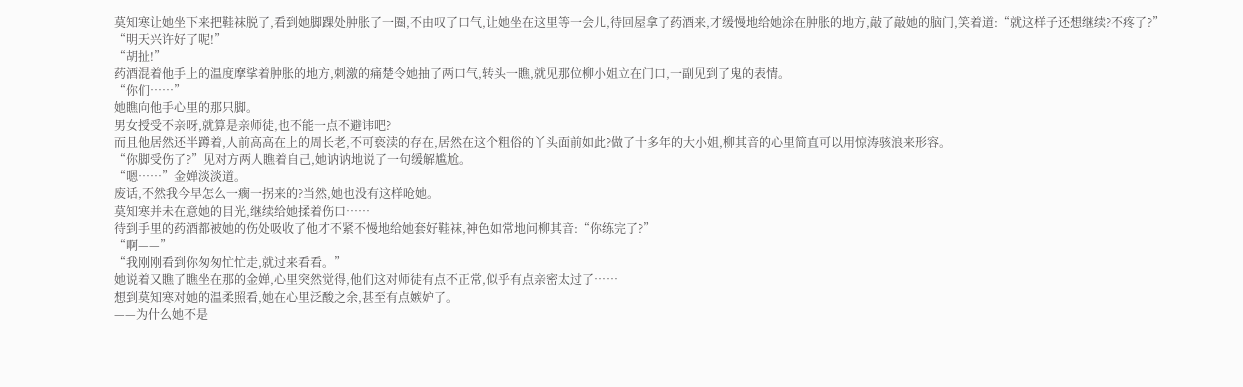莫知寒让她坐下来把鞋袜脱了,看到她脚踝处肿胀了一圈,不由叹了口气,让她坐在这里等一会儿,待回屋拿了药酒来,才缓慢地给她涂在肿胀的地方,敲了敲她的脑门,笑着道:“就这样子还想继续?不疼了?”
“明天兴许好了呢!”
“胡扯!”
药酒混着他手上的温度摩挲着肿胀的地方,刺激的痛楚令她抽了两口气,转头一瞧,就见那位柳小姐立在门口,一副见到了鬼的表情。
“你们……”
她瞧向他手心里的那只脚。
男女授受不亲呀,就算是亲师徒,也不能一点不避讳吧?
而且他居然还半蹲着,人前高高在上的周长老,不可亵渎的存在,居然在这个粗俗的丫头面前如此?做了十多年的大小姐,柳其音的心里简直可以用惊涛骇浪来形容。
“你脚受伤了?”见对方两人瞧着自己,她讷讷地说了一句缓解尴尬。
“嗯……”金婵淡淡道。
废话,不然我今早怎么一瘸一拐来的?当然,她也没有这样呛她。
莫知寒并未在意她的目光,继续给她揉着伤口……
待到手里的药酒都被她的伤处吸收了他才不紧不慢地给她套好鞋袜,神色如常地问柳其音:“你练完了?”
“啊——”
“我刚刚看到你匆匆忙忙走,就过来看看。”
她说着又瞧了瞧坐在那的金婵,心里突然觉得,他们这对师徒有点不正常,似乎有点亲密太过了……
想到莫知寒对她的温柔照看,她在心里泛酸之余,甚至有点嫉妒了。
——为什么她不是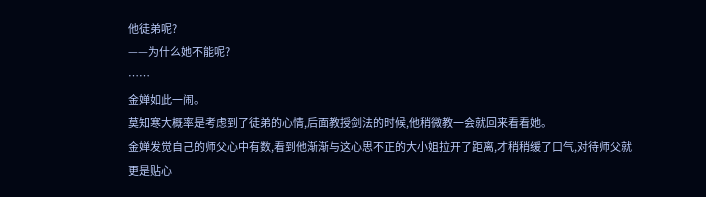他徒弟呢?
——为什么她不能呢?
……
金婵如此一闹。
莫知寒大概率是考虑到了徒弟的心情,后面教授剑法的时候,他稍微教一会就回来看看她。
金婵发觉自己的师父心中有数,看到他渐渐与这心思不正的大小姐拉开了距离,才稍稍缓了口气,对待师父就更是贴心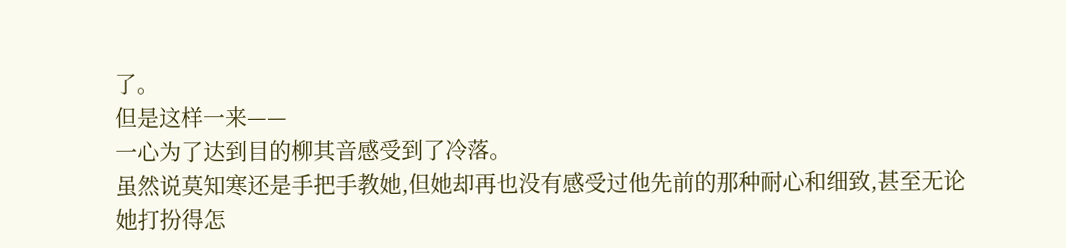了。
但是这样一来——
一心为了达到目的柳其音感受到了冷落。
虽然说莫知寒还是手把手教她,但她却再也没有感受过他先前的那种耐心和细致,甚至无论她打扮得怎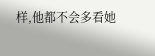样,他都不会多看她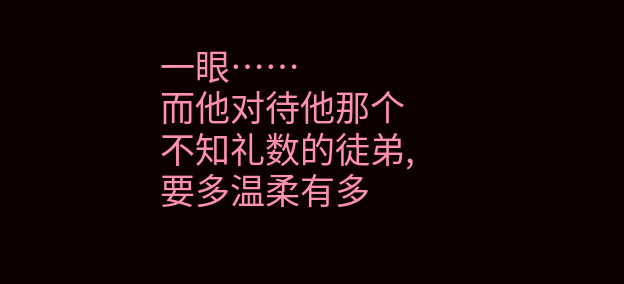一眼……
而他对待他那个不知礼数的徒弟,要多温柔有多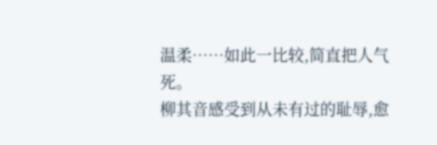温柔……如此一比较,简直把人气死。
柳其音感受到从未有过的耻辱,愈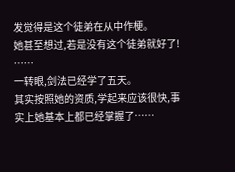发觉得是这个徒弟在从中作梗。
她甚至想过,若是没有这个徒弟就好了!
……
一转眼,剑法已经学了五天。
其实按照她的资质,学起来应该很快,事实上她基本上都已经掌握了……